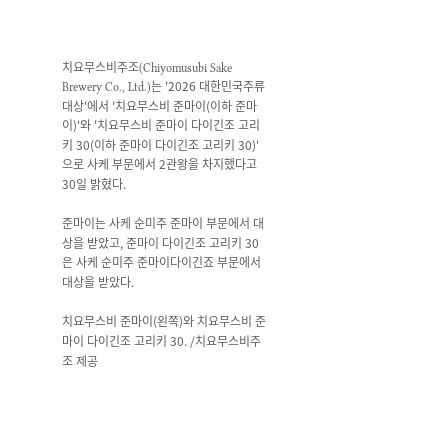치요무스비주조(Chiyomusubi Sake Brewery Co., Ltd.)는 '2026 대한민국주류대상'에서 '치요무스비 준마이(이하 준마이)'와 '치요무스비 준마이 다이긴조 고리키 30(이하 준마이 다이긴조 고리키 30)'으로 사케 부문에서 2관왕을 차지했다고 30일 밝혔다.

준마이는 사케 순미주 준마이 부문에서 대상을 받았고, 준마이 다이긴조 고리키 30은 사케 순미주 준마이다이긴죠 부문에서 대상을 받았다.

치요무스비 준마이(왼쪽)와 치요무스비 준마이 다이긴조 고리키 30. /치요무스비주조 제공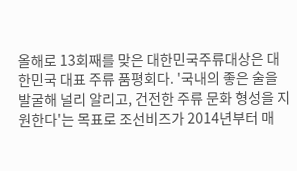올해로 13회째를 맞은 대한민국주류대상은 대한민국 대표 주류 품평회다. '국내의 좋은 술을 발굴해 널리 알리고, 건전한 주류 문화 형성을 지원한다'는 목표로 조선비즈가 2014년부터 매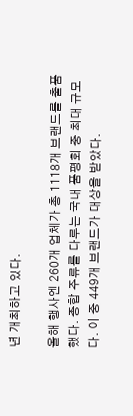년 개최하고 있다.

올해 행사엔 260개 업체가 총 1118개 브랜드를 출품했다. 종합 주류를 다루는 국내 품평회 중 최대 규모다. 이 중 449개 브랜드가 대상을 받았다.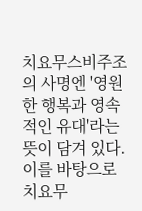치요무스비주조의 사명엔 '영원한 행복과 영속적인 유대'라는 뜻이 담겨 있다. 이를 바탕으로 치요무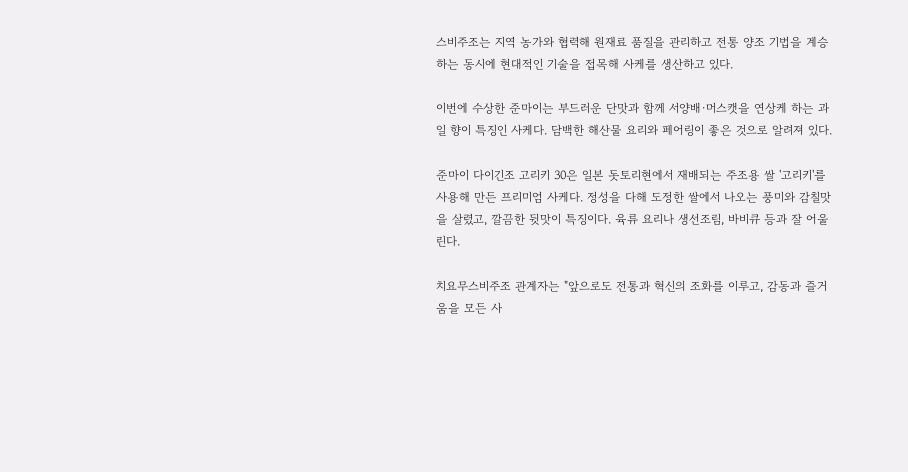스비주조는 지역 농가와 협력해 원재료 품질을 관리하고 전통 양조 기법을 계승하는 동시에 현대적인 기술을 접목해 사케를 생산하고 있다.

이번에 수상한 준마이는 부드러운 단맛과 함께 서양배·머스캣을 연상케 하는 과일 향이 특징인 사케다. 담백한 해산물 요리와 페어링이 좋은 것으로 알려져 있다.

준마이 다이긴조 고리키 30은 일본 돗토리현에서 재배되는 주조용 쌀 '고리키'를 사용해 만든 프리미엄 사케다. 정성을 다해 도정한 쌀에서 나오는 풍미와 감칠맛을 살렸고, 깔끔한 뒷맛이 특징이다. 육류 요리나 생선조림, 바비큐 등과 잘 어울린다.

치요무스비주조 관계자는 "앞으로도 전통과 혁신의 조화를 이루고, 감동과 즐거움을 모든 사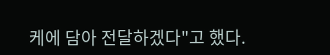케에 담아 전달하겠다"고 했다.